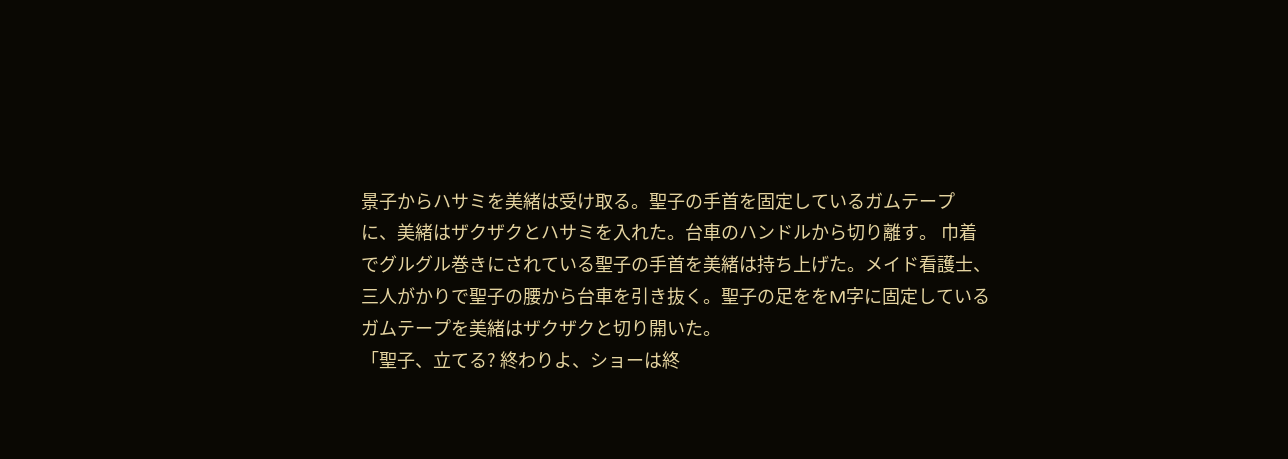景子からハサミを美緒は受け取る。聖子の手首を固定しているガムテープ
に、美緒はザクザクとハサミを入れた。台車のハンドルから切り離す。 巾着
でグルグル巻きにされている聖子の手首を美緒は持ち上げた。メイド看護士、
三人がかりで聖子の腰から台車を引き抜く。聖子の足ををM字に固定している
ガムテープを美緒はザクザクと切り開いた。
「聖子、立てる? 終わりよ、ショーは終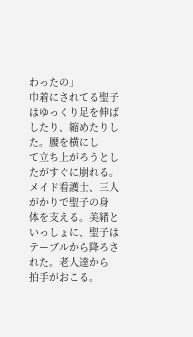わったの」
巾着にされてる聖子はゆっくり足を伸ばしたり、縮めたりした。腰を横にし
て立ち上がろうとしたがすぐに崩れる。メイド看護士、三人がかりで聖子の身
体を支える。美緒といっしょに、聖子はテーブルから降ろされた。老人達から
拍手がおこる。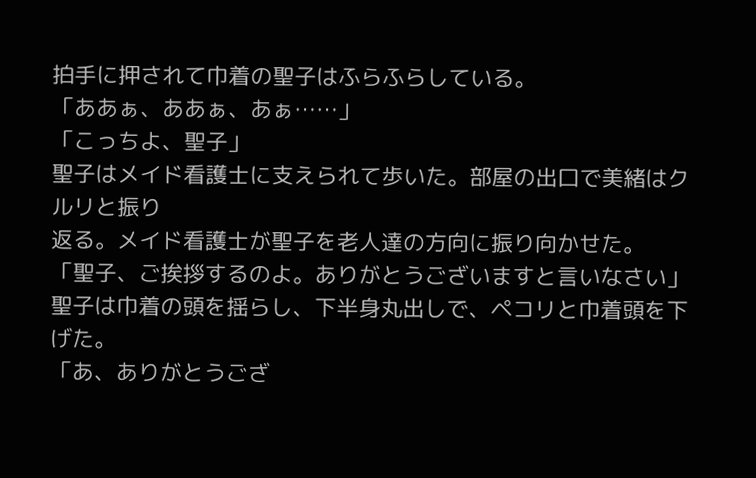拍手に押されて巾着の聖子はふらふらしている。
「ああぁ、ああぁ、あぁ……」
「こっちよ、聖子」
聖子はメイド看護士に支えられて歩いた。部屋の出口で美緒はクルリと振り
返る。メイド看護士が聖子を老人達の方向に振り向かせた。
「聖子、ご挨拶するのよ。ありがとうございますと言いなさい」
聖子は巾着の頭を揺らし、下半身丸出しで、ペコリと巾着頭を下げた。
「あ、ありがとうござ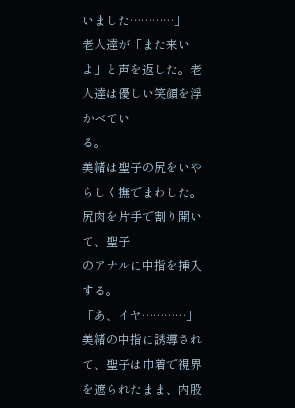いました…………」
老人達が「また来いよ」と声を返した。老人達は優しい笑顔を浮かべてい
る。
美緒は聖子の尻をいやらしく撫でまわした。尻肉を片手で割り開いて、聖子
のアナルに中指を挿入する。
「あ、イヤ…………」
美緒の中指に誘導されて、聖子は巾着で視界を遮られたまま、内股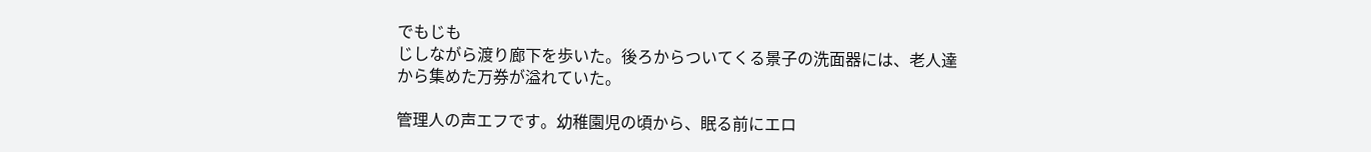でもじも
じしながら渡り廊下を歩いた。後ろからついてくる景子の洗面器には、老人達
から集めた万券が溢れていた。

管理人の声エフです。幼稚園児の頃から、眠る前にエロ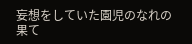妄想をしていた園児のなれの果て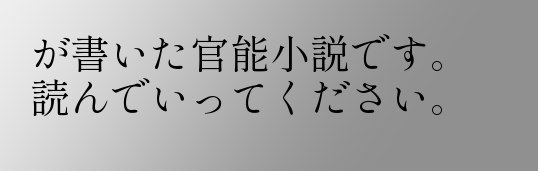が書いた官能小説です。読んでいってください。